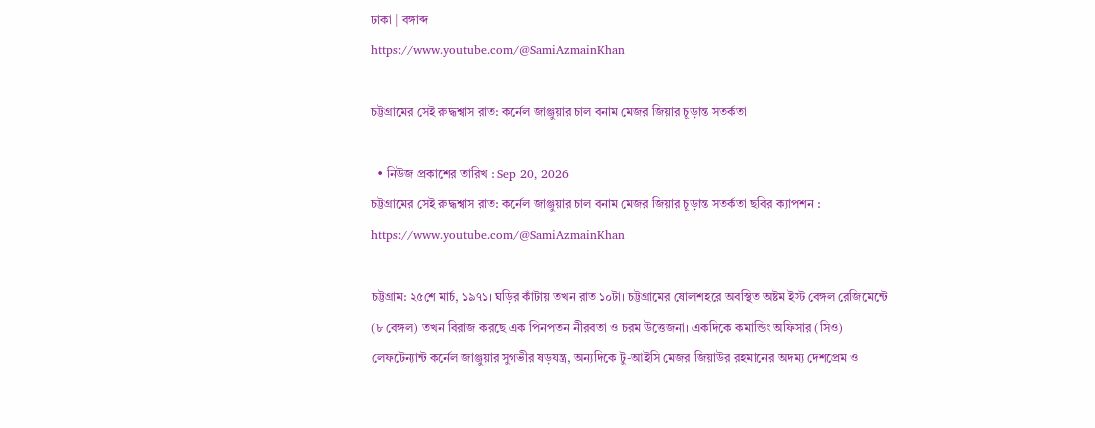ঢাকা | বঙ্গাব্দ
https://www.youtube.com/@SamiAzmainKhan

চট্টগ্রামের সেই রুদ্ধশ্বাস রাত: কর্নেল জাঞ্জুয়ার চাল বনাম মেজর জিয়ার চূড়ান্ত সতর্কতা

  • নিউজ প্রকাশের তারিখ : Sep 20, 2026
চট্টগ্রামের সেই রুদ্ধশ্বাস রাত: কর্নেল জাঞ্জুয়ার চাল বনাম মেজর জিয়ার চূড়ান্ত সতর্কতা ছবির ক্যাপশন :
https://www.youtube.com/@SamiAzmainKhan

চট্টগ্রাম: ২৫শে মার্চ, ১৯৭১। ঘড়ির কাঁটায় তখন রাত ১০টা। চট্টগ্রামের ষোলশহরে অবস্থিত অষ্টম ইস্ট বেঙ্গল রেজিমেন্টে (৮ বেঙ্গল) তখন বিরাজ করছে এক পিনপতন নীরবতা ও চরম উত্তেজনা। একদিকে কমান্ডিং অফিসার (সিও) লেফটেন্যান্ট কর্নেল জাঞ্জুয়ার সুগভীর ষড়যন্ত্র, অন্যদিকে টু-আইসি মেজর জিয়াউর রহমানের অদম্য দেশপ্রেম ও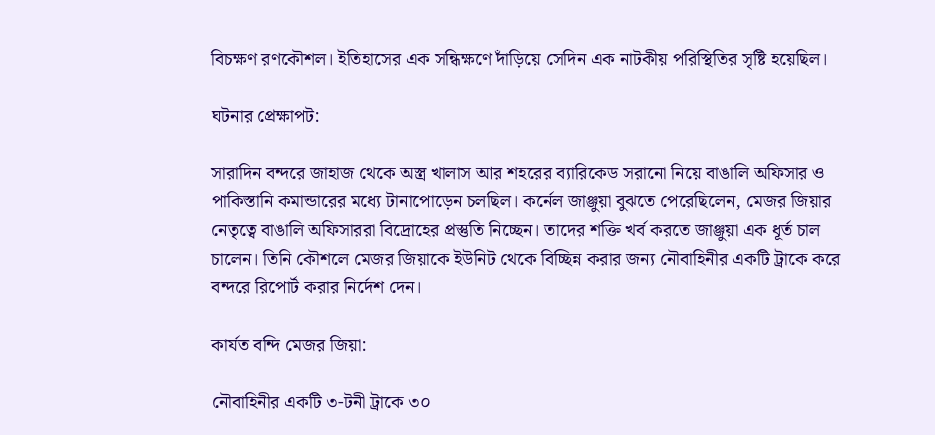বিচক্ষণ রণকৌশল। ইতিহাসের এক সন্ধিক্ষণে দাঁড়িয়ে সেদিন এক নাটকীয় পরিস্থিতির সৃষ্টি হয়েছিল।

ঘটনার প্রেক্ষাপট:

সারাদিন বন্দরে জাহাজ থেকে অস্ত্র খালাস আর শহরের ব্যারিকেড সরানো নিয়ে বাঙালি অফিসার ও পাকিস্তানি কমান্ডারের মধ্যে টানাপোড়েন চলছিল। কর্নেল জাঞ্জুয়া বুঝতে পেরেছিলেন, মেজর জিয়ার নেতৃত্বে বাঙালি অফিসাররা বিদ্রোহের প্রস্তুতি নিচ্ছেন। তাদের শক্তি খর্ব করতে জাঞ্জুয়া এক ধূর্ত চাল চালেন। তিনি কৌশলে মেজর জিয়াকে ইউনিট থেকে বিচ্ছিন্ন করার জন্য নৌবাহিনীর একটি ট্রাকে করে বন্দরে রিপোর্ট করার নির্দেশ দেন।

কার্যত বন্দি মেজর জিয়া:

নৌবাহিনীর একটি ৩-টনী ট্রাকে ৩০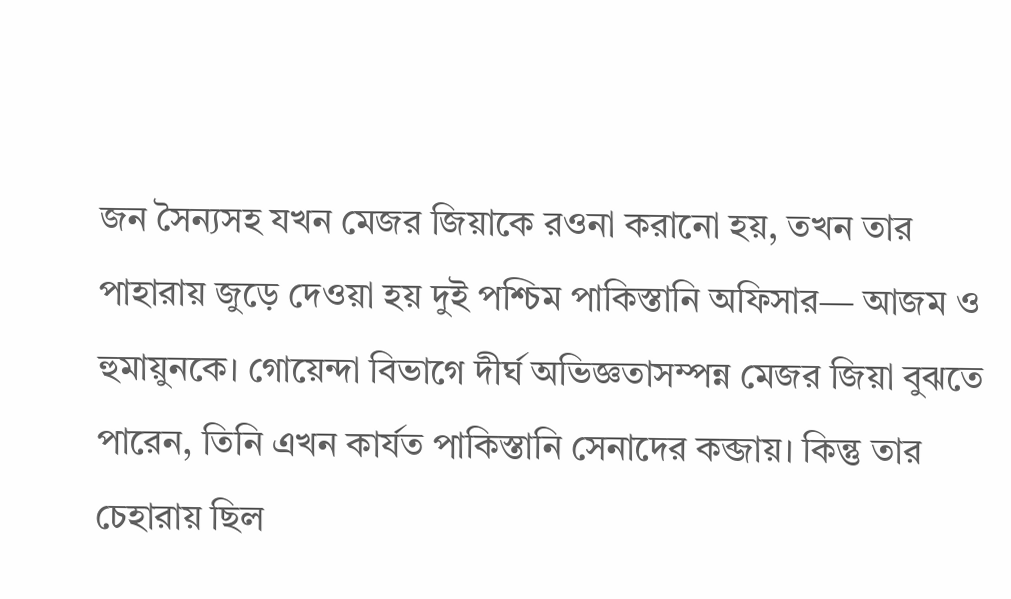জন সৈন্যসহ যখন মেজর জিয়াকে রওনা করানো হয়, তখন তার পাহারায় জুড়ে দেওয়া হয় দুই পশ্চিম পাকিস্তানি অফিসার— আজম ও হুমায়ুনকে। গোয়েন্দা বিভাগে দীর্ঘ অভিজ্ঞতাসম্পন্ন মেজর জিয়া বুঝতে পারেন, তিনি এখন কার্যত পাকিস্তানি সেনাদের কব্জায়। কিন্তু তার চেহারায় ছিল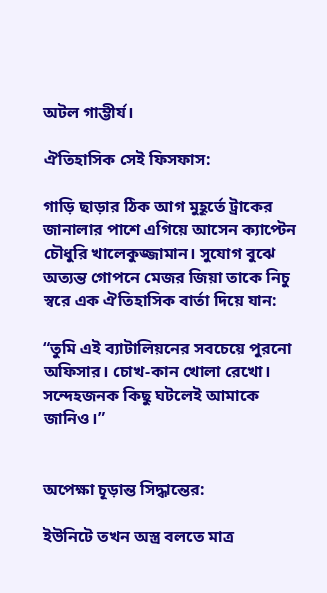অটল গাম্ভীর্য।

ঐতিহাসিক সেই ফিসফাস:

গাড়ি ছাড়ার ঠিক আগ মুহূর্তে ট্রাকের জানালার পাশে এগিয়ে আসেন ক্যাপ্টেন চৌধুরি খালেকুজ্জামান। সুযোগ বুঝে অত্যন্ত গোপনে মেজর জিয়া তাকে নিচু স্বরে এক ঐতিহাসিক বার্তা দিয়ে যান:

“তুমি এই ব্যাটালিয়নের সবচেয়ে পুরনো অফিসার। চোখ-কান খোলা রেখো। সন্দেহজনক কিছু ঘটলেই আমাকে জানিও।”


অপেক্ষা চূড়ান্ত সিদ্ধান্তের:

ইউনিটে তখন অস্ত্র বলতে মাত্র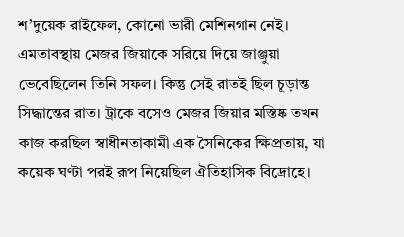শ’দুয়েক রাইফেল, কোনো ভারী মেশিনগান নেই। এমতাবস্থায় মেজর জিয়াকে সরিয়ে দিয়ে জাঞ্জুয়া ভেবেছিলেন তিনি সফল। কিন্তু সেই রাতই ছিল চূড়ান্ত সিদ্ধান্তের রাত। ট্রাকে বসেও মেজর জিয়ার মস্তিষ্ক তখন কাজ করছিল স্বাধীনতাকামী এক সৈনিকের ক্ষিপ্রতায়, যা কয়েক ঘণ্টা পরই রূপ নিয়েছিল ঐতিহাসিক বিদ্রোহে।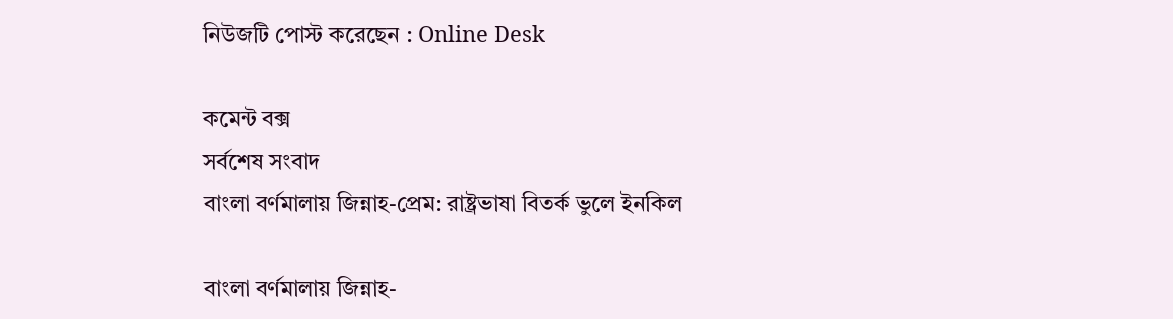নিউজটি পোস্ট করেছেন : Online Desk

কমেন্ট বক্স
সর্বশেষ সংবাদ
বাংলা বর্ণমালায় জিন্নাহ-প্রেম: রাষ্ট্রভাষা বিতর্ক ভুলে ইনকিল

বাংলা বর্ণমালায় জিন্নাহ-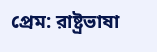প্রেম: রাষ্ট্রভাষা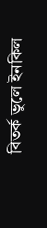বিতর্ক ভুলে ইনকিল